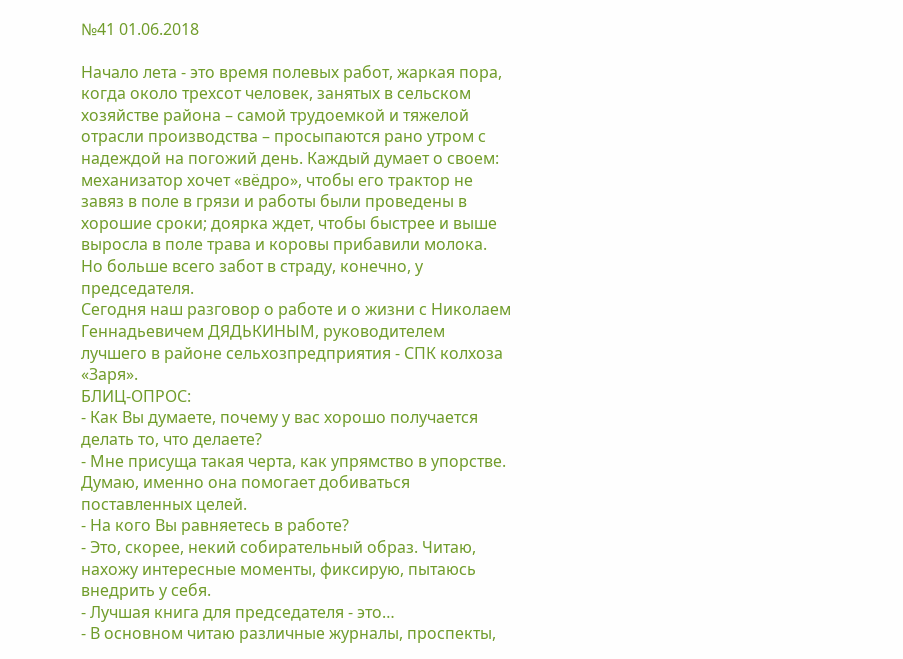№41 01.06.2018

Начало лета - это время полевых работ, жаркая пора, когда около трехсот человек, занятых в сельском хозяйстве района – самой трудоемкой и тяжелой отрасли производства – просыпаются рано утром с надеждой на погожий день. Каждый думает о своем: механизатор хочет «вёдро», чтобы его трактор не завяз в поле в грязи и работы были проведены в хорошие сроки; доярка ждет, чтобы быстрее и выше выросла в поле трава и коровы прибавили молока. Но больше всего забот в страду, конечно, у председателя.
Сегодня наш разговор о работе и о жизни с Николаем Геннадьевичем ДЯДЬКИНЫМ, руководителем лучшего в районе сельхозпредприятия - СПК колхоза «Заря».
БЛИЦ-ОПРОС:
- Как Вы думаете, почему у вас хорошо получается делать то, что делаете?
- Мне присуща такая черта, как упрямство в упорстве. Думаю, именно она помогает добиваться поставленных целей.
- На кого Вы равняетесь в работе?
- Это, скорее, некий собирательный образ. Читаю, нахожу интересные моменты, фиксирую, пытаюсь внедрить у себя.
- Лучшая книга для председателя - это…
- В основном читаю различные журналы, проспекты,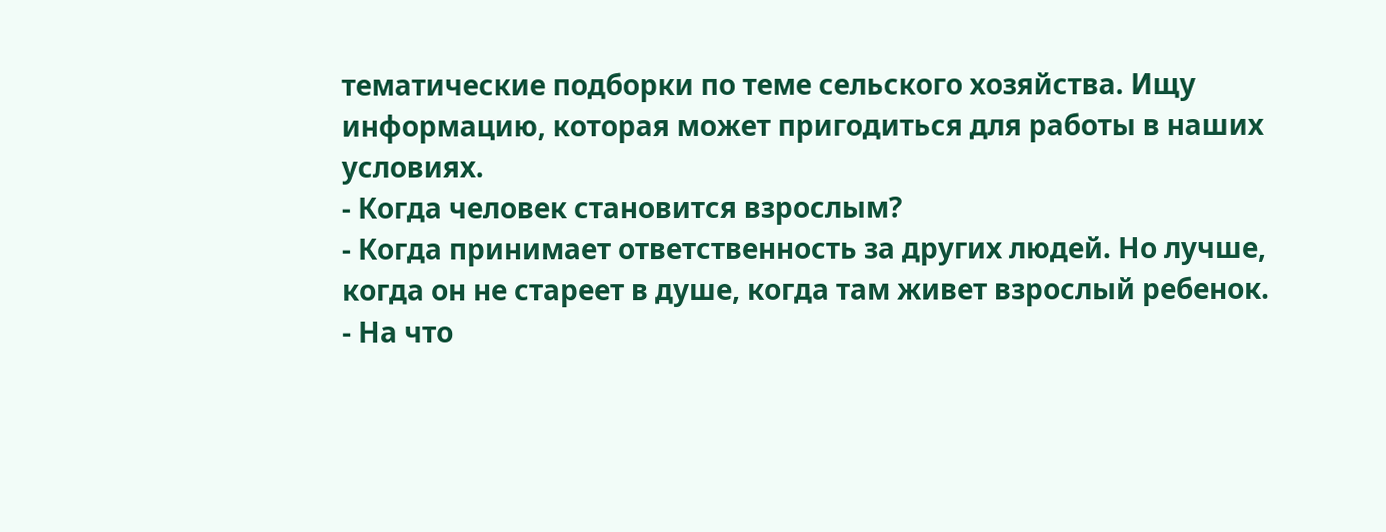тематические подборки по теме сельского хозяйства. Ищу информацию, которая может пригодиться для работы в наших условиях.
- Когда человек становится взрослым?
- Когда принимает ответственность за других людей. Но лучше, когда он не стареет в душе, когда там живет взрослый ребенок.
- На что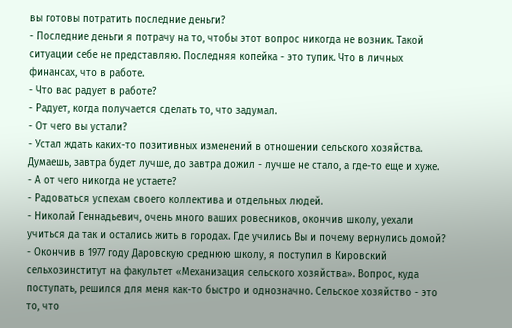вы готовы потратить последние деньги?
- Последние деньги я потрачу на то, чтобы этот вопрос никогда не возник. Такой ситуации себе не представляю. Последняя копейка - это тупик. Что в личных финансах, что в работе.
- Что вас радует в работе?
- Радует, когда получается сделать то, что задумал.
- От чего вы устали?
- Устал ждать каких-то позитивных изменений в отношении сельского хозяйства. Думаешь, завтра будет лучше, до завтра дожил - лучше не стало, а где-то еще и хуже.
- А от чего никогда не устаете?
- Радоваться успехам своего коллектива и отдельных людей.
- Николай Геннадьевич, очень много ваших ровесников, окончив школу, уехали учиться да так и остались жить в городах. Где учились Вы и почему вернулись домой?
- Окончив в 1977 году Даровскую среднюю школу, я поступил в Кировский сельхозинститут на факультет «Механизация сельского хозяйства». Вопрос, куда поступать, решился для меня как-то быстро и однозначно. Сельское хозяйство - это то, что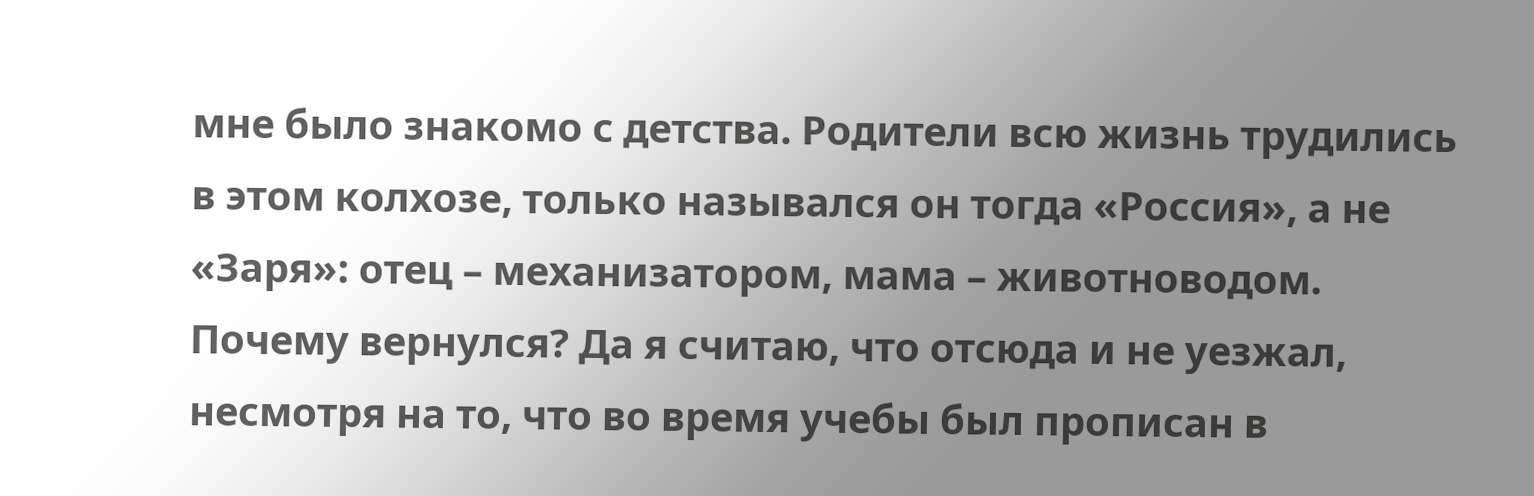мне было знакомо с детства. Родители всю жизнь трудились в этом колхозе, только назывался он тогда «Россия», а не «Заря»: отец – механизатором, мама – животноводом.
Почему вернулся? Да я считаю, что отсюда и не уезжал, несмотря на то, что во время учебы был прописан в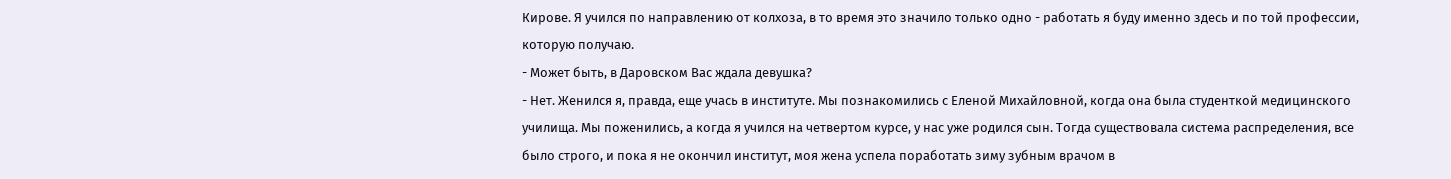Кирове. Я учился по направлению от колхоза, в то время это значило только одно - работать я буду именно здесь и по той профессии, которую получаю.
- Может быть, в Даровском Вас ждала девушка?
- Нет. Женился я, правда, еще учась в институте. Мы познакомились с Еленой Михайловной, когда она была студенткой медицинского училища. Мы поженились, а когда я учился на четвертом курсе, у нас уже родился сын. Тогда существовала система распределения, все было строго, и пока я не окончил институт, моя жена успела поработать зиму зубным врачом в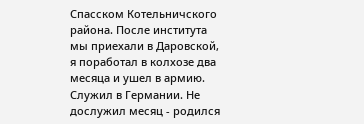Спасском Котельничского района. После института мы приехали в Даровской, я поработал в колхозе два месяца и ушел в армию. Служил в Германии. Не дослужил месяц - родился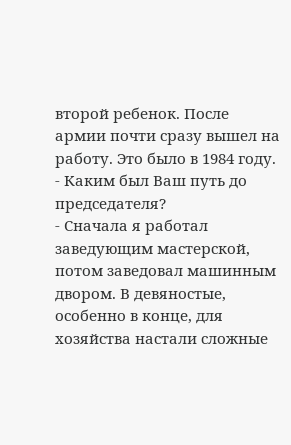второй ребенок. После армии почти сразу вышел на работу. Это было в 1984 году.
- Каким был Ваш путь до председателя?
- Сначала я работал заведующим мастерской, потом заведовал машинным двором. В девяностые, особенно в конце, для хозяйства настали сложные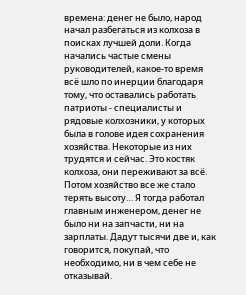времена: денег не было, народ начал разбегаться из колхоза в поисках лучшей доли. Когда начались частые смены руководителей, какое-то время всё шло по инерции благодаря тому, что оставались работать патриоты - специалисты и рядовые колхозники, у которых была в голове идея сохранения хозяйства. Некоторые из них трудятся и сейчас. Это костяк колхоза, они переживают за всё.
Потом хозяйство все же стало терять высоту… Я тогда работал главным инженером, денег не было ни на запчасти, ни на зарплаты. Дадут тысячи две и, как говорится, покупай, что необходимо, ни в чем себе не отказывай.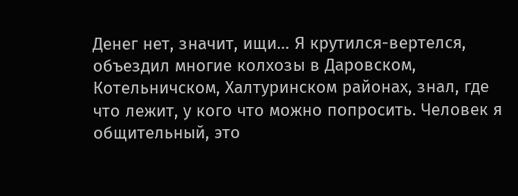Денег нет, значит, ищи… Я крутился-вертелся, объездил многие колхозы в Даровском, Котельничском, Халтуринском районах, знал, где что лежит, у кого что можно попросить. Человек я общительный, это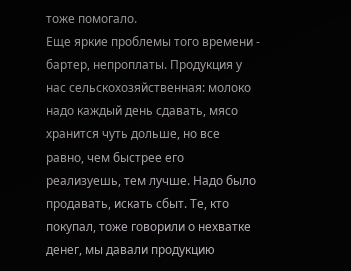тоже помогало.
Еще яркие проблемы того времени - бартер, непроплаты. Продукция у нас сельскохозяйственная: молоко надо каждый день сдавать, мясо хранится чуть дольше, но все равно, чем быстрее его реализуешь, тем лучше. Надо было продавать, искать сбыт. Те, кто покупал, тоже говорили о нехватке денег, мы давали продукцию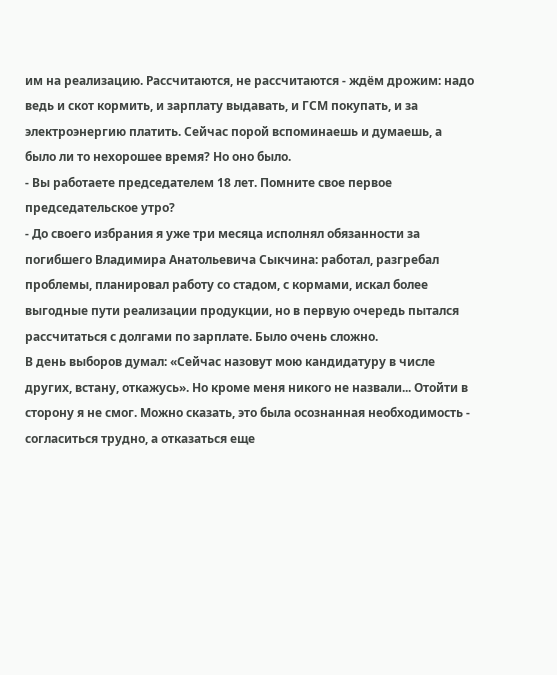им на реализацию. Рассчитаются, не рассчитаются - ждём дрожим: надо ведь и скот кормить, и зарплату выдавать, и ГСМ покупать, и за электроэнергию платить. Сейчас порой вспоминаешь и думаешь, а было ли то нехорошее время? Но оно было.
- Вы работаете председателем 18 лет. Помните свое первое председательское утро?
- До своего избрания я уже три месяца исполнял обязанности за погибшего Владимира Анатольевича Сыкчина: работал, разгребал проблемы, планировал работу со стадом, с кормами, искал более выгодные пути реализации продукции, но в первую очередь пытался рассчитаться с долгами по зарплате. Было очень сложно.
В день выборов думал: «Сейчас назовут мою кандидатуру в числе других, встану, откажусь». Но кроме меня никого не назвали... Отойти в сторону я не смог. Можно сказать, это была осознанная необходимость - согласиться трудно, а отказаться еще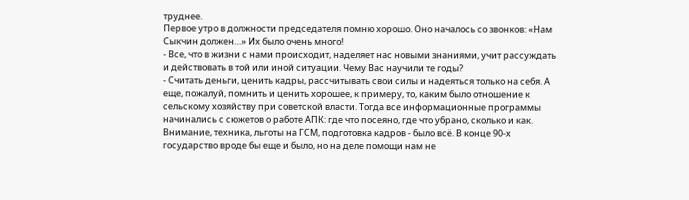труднее.
Первое утро в должности председателя помню хорошо. Оно началось со звонков: «Нам Сыкчин должен…» Их было очень много!
- Все, что в жизни с нами происходит, наделяет нас новыми знаниями, учит рассуждать и действовать в той или иной ситуации. Чему Вас научили те годы?
- Считать деньги, ценить кадры, рассчитывать свои силы и надеяться только на себя. А еще, пожалуй, помнить и ценить хорошее, к примеру, то, каким было отношение к сельскому хозяйству при советской власти. Тогда все информационные программы начинались с сюжетов о работе АПК: где что посеяно, где что убрано, сколько и как. Внимание, техника, льготы на ГСМ, подготовка кадров - было всё. В конце 90-х государство вроде бы еще и было, но на деле помощи нам не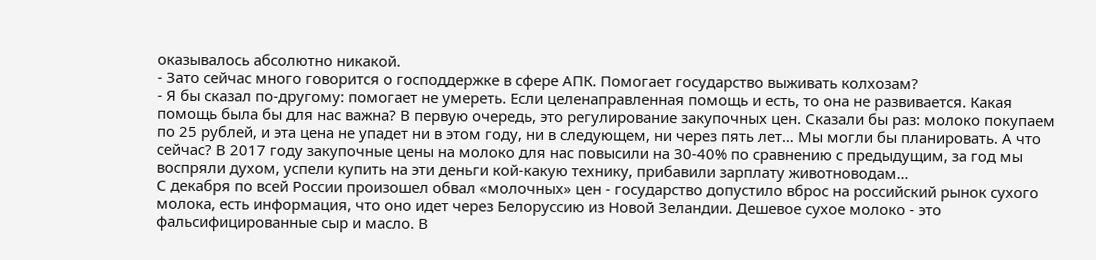оказывалось абсолютно никакой.
- Зато сейчас много говорится о господдержке в сфере АПК. Помогает государство выживать колхозам?
- Я бы сказал по-другому: помогает не умереть. Если целенаправленная помощь и есть, то она не развивается. Какая помощь была бы для нас важна? В первую очередь, это регулирование закупочных цен. Сказали бы раз: молоко покупаем по 25 рублей, и эта цена не упадет ни в этом году, ни в следующем, ни через пять лет… Мы могли бы планировать. А что сейчас? В 2017 году закупочные цены на молоко для нас повысили на 30-40% по сравнению с предыдущим, за год мы воспряли духом, успели купить на эти деньги кой-какую технику, прибавили зарплату животноводам…
С декабря по всей России произошел обвал «молочных» цен - государство допустило вброс на российский рынок сухого молока, есть информация, что оно идет через Белоруссию из Новой Зеландии. Дешевое сухое молоко - это фальсифицированные сыр и масло. В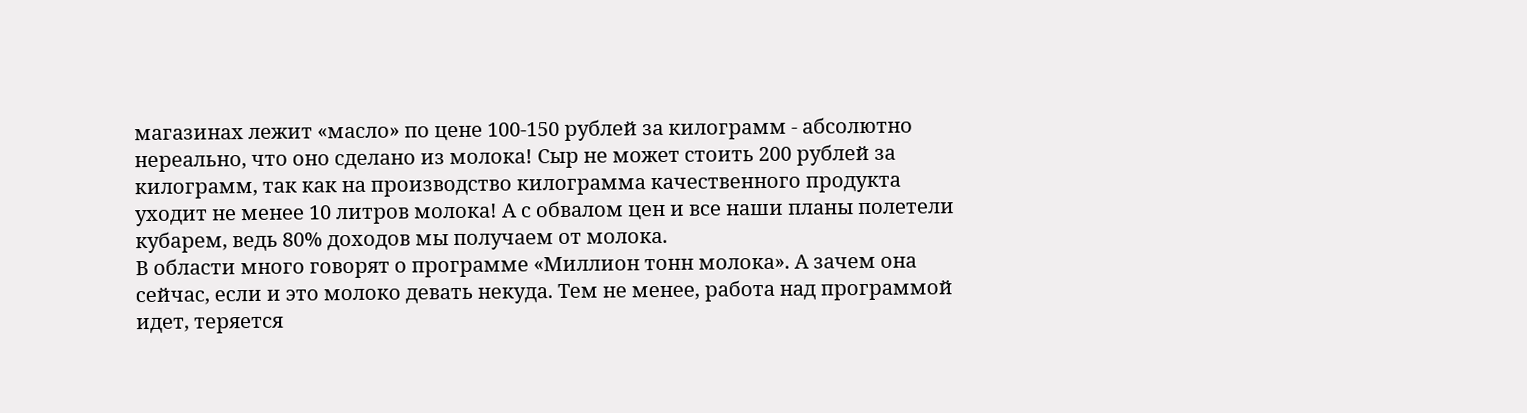магазинах лежит «масло» по цене 100-150 рублей за килограмм - абсолютно нереально, что оно сделано из молока! Сыр не может стоить 200 рублей за килограмм, так как на производство килограмма качественного продукта уходит не менее 10 литров молока! А с обвалом цен и все наши планы полетели кубарем, ведь 80% доходов мы получаем от молока.
В области много говорят о программе «Миллион тонн молока». А зачем она сейчас, если и это молоко девать некуда. Тем не менее, работа над программой идет, теряется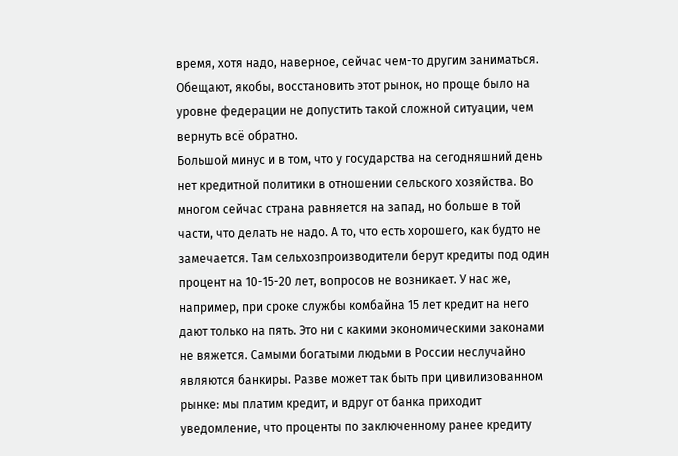время, хотя надо, наверное, сейчас чем-то другим заниматься. Обещают, якобы, восстановить этот рынок, но проще было на уровне федерации не допустить такой сложной ситуации, чем вернуть всё обратно.
Большой минус и в том, что у государства на сегодняшний день нет кредитной политики в отношении сельского хозяйства. Во многом сейчас страна равняется на запад, но больше в той части, что делать не надо. А то, что есть хорошего, как будто не замечается. Там сельхозпроизводители берут кредиты под один процент на 10-15-20 лет, вопросов не возникает. У нас же, например, при сроке службы комбайна 15 лет кредит на него дают только на пять. Это ни с какими экономическими законами не вяжется. Самыми богатыми людьми в России неслучайно являются банкиры. Разве может так быть при цивилизованном рынке: мы платим кредит, и вдруг от банка приходит уведомление, что проценты по заключенному ранее кредиту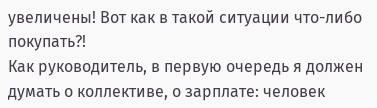увеличены! Вот как в такой ситуации что-либо покупать?!
Как руководитель, в первую очередь я должен думать о коллективе, о зарплате: человек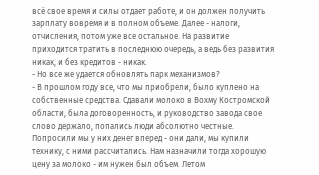всё свое время и силы отдает работе, и он должен получить зарплату вовремя и в полном объеме. Далее - налоги, отчисления, потом уже все остальное. На развитие приходится тратить в последнюю очередь, а ведь без развития никак, и без кредитов - никак.
- Но все же удается обновлять парк механизмов?
- В прошлом году все, что мы приобрели, было куплено на собственные средства. Сдавали молоко в Вохму Костромской области, была договоренность, и руководство завода свое слово держало, попались люди абсолютно честные. Попросили мы у них денег вперед - они дали, мы купили технику, с ними рассчитались. Нам назначили тогда хорошую цену за молоко - им нужен был объем. Летом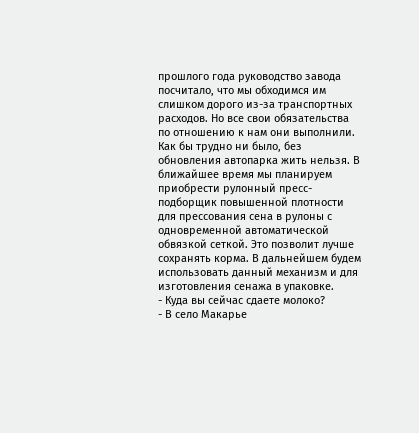прошлого года руководство завода посчитало, что мы обходимся им слишком дорого из-за транспортных расходов. Но все свои обязательства по отношению к нам они выполнили.
Как бы трудно ни было, без обновления автопарка жить нельзя. В ближайшее время мы планируем приобрести рулонный пресс-подборщик повышенной плотности для прессования сена в рулоны с одновременной автоматической обвязкой сеткой. Это позволит лучше сохранять корма. В дальнейшем будем использовать данный механизм и для изготовления сенажа в упаковке.
- Куда вы сейчас сдаете молоко?
- В село Макарье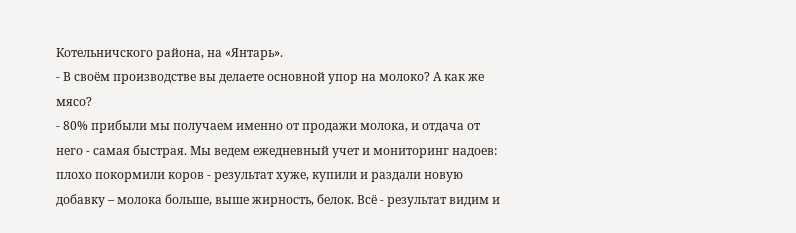Котельничского района, на «Янтарь».
- В своём производстве вы делаете основной упор на молоко? А как же мясо?
- 80% прибыли мы получаем именно от продажи молока, и отдача от него - самая быстрая. Мы ведем ежедневный учет и мониторинг надоев: плохо покормили коров - результат хуже, купили и раздали новую добавку – молока больше, выше жирность, белок. Всё - результат видим и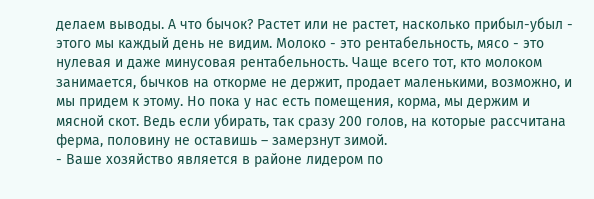делаем выводы. А что бычок? Растет или не растет, насколько прибыл-убыл - этого мы каждый день не видим. Молоко - это рентабельность, мясо - это нулевая и даже минусовая рентабельность. Чаще всего тот, кто молоком занимается, бычков на откорме не держит, продает маленькими, возможно, и мы придем к этому. Но пока у нас есть помещения, корма, мы держим и мясной скот. Ведь если убирать, так сразу 200 голов, на которые рассчитана ферма, половину не оставишь – замерзнут зимой.
- Ваше хозяйство является в районе лидером по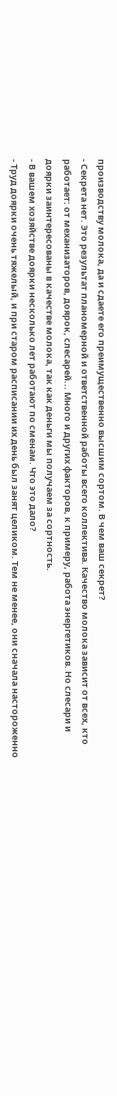производству молока, да и сдаете его преимущественно высшим сортом. В чем ваш секрет?
- Секрета нет. Это результат планомерной и ответственной работы всего коллектива. Качество молока зависит от всех, кто работает: от механизаторов, доярок, слесарей... Много и других факторов, к примеру, работа энергетиков. Но слесари и доярки заинтересованы в качестве молока, так как деньги мы получаем за сортность.
- В вашем хозяйстве доярки несколько лет работают по сменам. Что это дало?
- Труд доярки очень тяжелый, и при старом расписании их день был занят целиком. Тем не менее, они сначала настороженно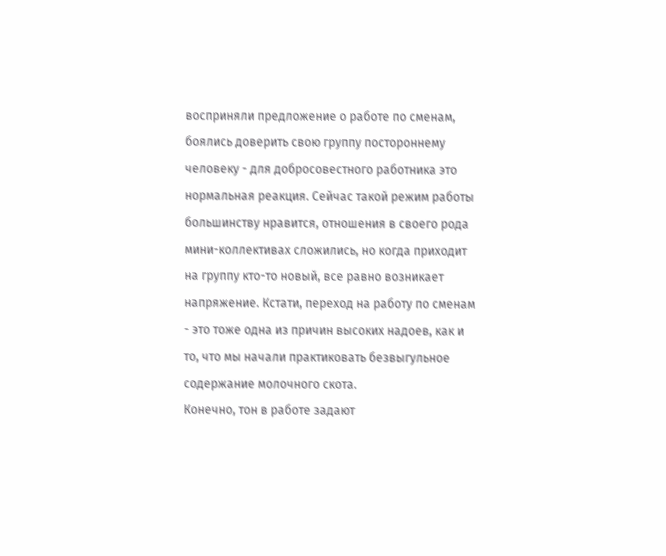восприняли предложение о работе по сменам, боялись доверить свою группу постороннему человеку - для добросовестного работника это нормальная реакция. Сейчас такой режим работы большинству нравится, отношения в своего рода мини-коллективах сложились, но когда приходит на группу кто-то новый, все равно возникает напряжение. Кстати, переход на работу по сменам - это тоже одна из причин высоких надоев, как и то, что мы начали практиковать безвыгульное содержание молочного скота.
Конечно, тон в работе задают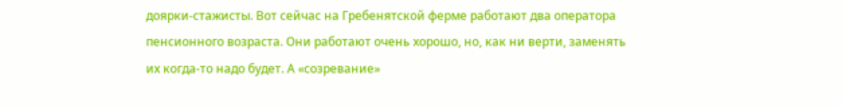доярки-стажисты. Вот сейчас на Гребенятской ферме работают два оператора пенсионного возраста. Они работают очень хорошо, но, как ни верти, заменять их когда-то надо будет. А «созревание»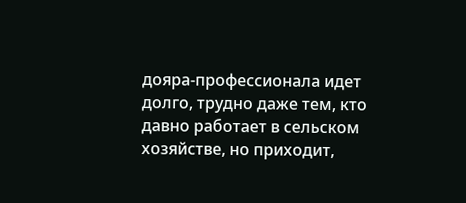дояра-профессионала идет долго, трудно даже тем, кто давно работает в сельском хозяйстве, но приходит,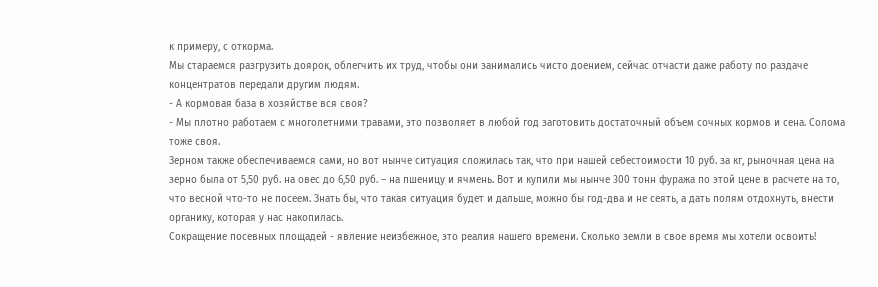к примеру, с откорма.
Мы стараемся разгрузить доярок, облегчить их труд, чтобы они занимались чисто доением, сейчас отчасти даже работу по раздаче концентратов передали другим людям.
- А кормовая база в хозяйстве вся своя?
- Мы плотно работаем с многолетними травами, это позволяет в любой год заготовить достаточный объем сочных кормов и сена. Солома тоже своя.
Зерном также обеспечиваемся сами, но вот нынче ситуация сложилась так, что при нашей себестоимости 10 руб. за кг, рыночная цена на зерно была от 5,50 руб. на овес до 6,50 руб. – на пшеницу и ячмень. Вот и купили мы нынче 300 тонн фуража по этой цене в расчете на то, что весной что-то не посеем. Знать бы, что такая ситуация будет и дальше, можно бы год-два и не сеять, а дать полям отдохнуть, внести органику, которая у нас накопилась.
Сокращение посевных площадей - явление неизбежное, это реалия нашего времени. Сколько земли в свое время мы хотели освоить!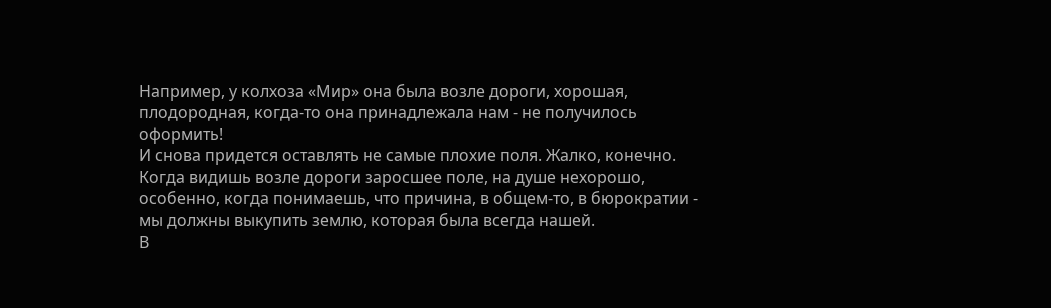Например, у колхоза «Мир» она была возле дороги, хорошая, плодородная, когда-то она принадлежала нам - не получилось оформить!
И снова придется оставлять не самые плохие поля. Жалко, конечно. Когда видишь возле дороги заросшее поле, на душе нехорошо, особенно, когда понимаешь, что причина, в общем-то, в бюрократии - мы должны выкупить землю, которая была всегда нашей.
В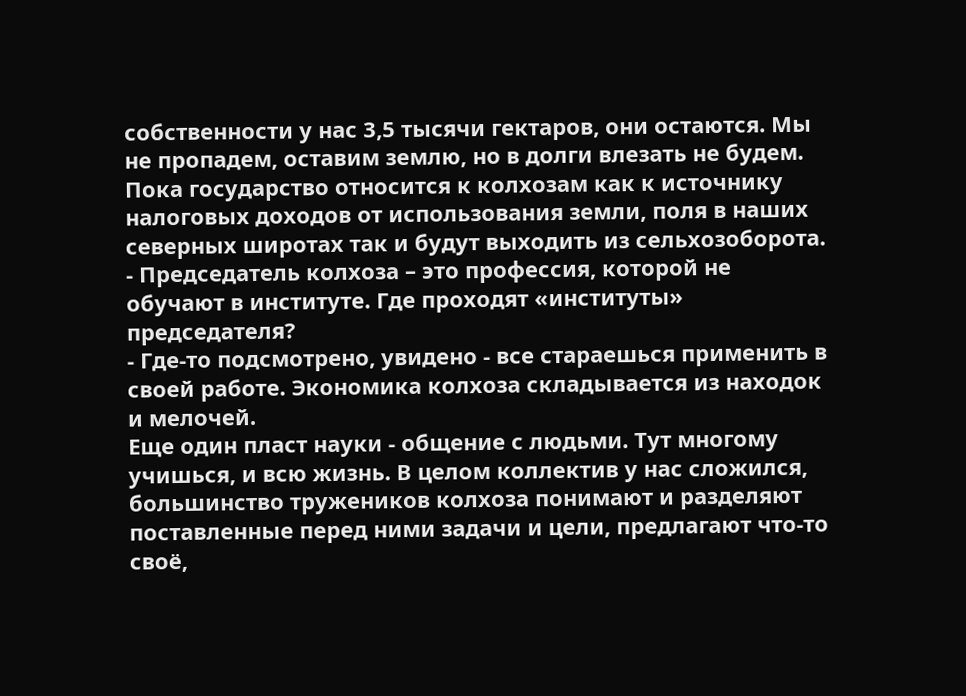собственности у нас 3,5 тысячи гектаров, они остаются. Мы не пропадем, оставим землю, но в долги влезать не будем. Пока государство относится к колхозам как к источнику налоговых доходов от использования земли, поля в наших северных широтах так и будут выходить из сельхозоборота.
- Председатель колхоза – это профессия, которой не обучают в институте. Где проходят «институты» председателя?
- Где-то подсмотрено, увидено - все стараешься применить в своей работе. Экономика колхоза складывается из находок и мелочей.
Еще один пласт науки - общение с людьми. Тут многому учишься, и всю жизнь. В целом коллектив у нас сложился, большинство тружеников колхоза понимают и разделяют поставленные перед ними задачи и цели, предлагают что-то своё,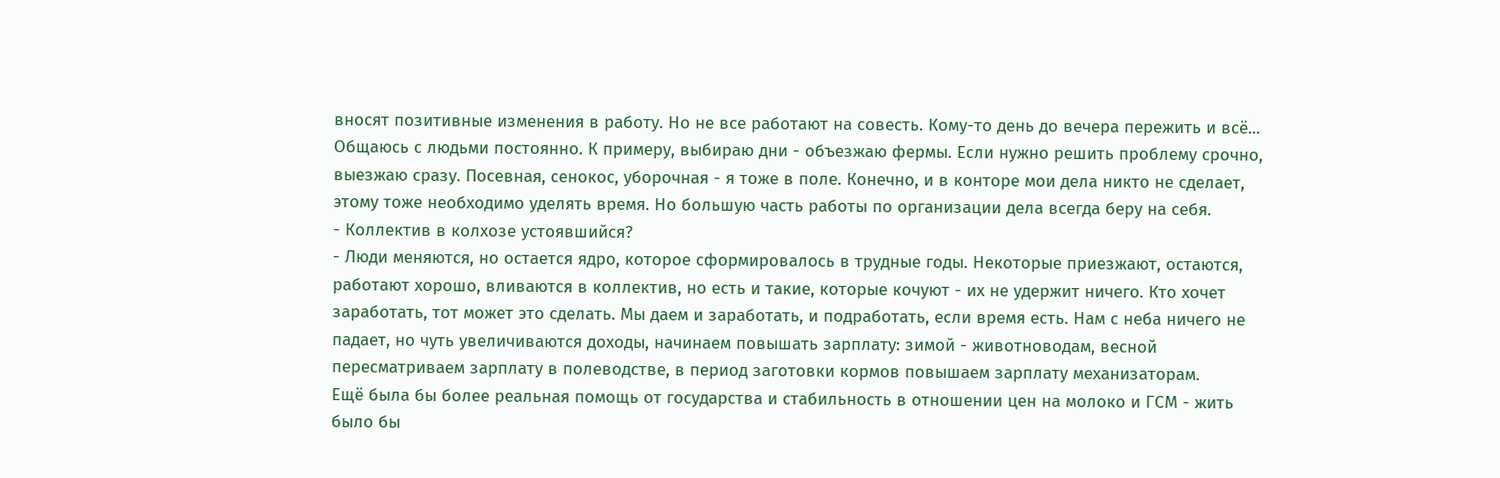вносят позитивные изменения в работу. Но не все работают на совесть. Кому-то день до вечера пережить и всё...
Общаюсь с людьми постоянно. К примеру, выбираю дни - объезжаю фермы. Если нужно решить проблему срочно, выезжаю сразу. Посевная, сенокос, уборочная - я тоже в поле. Конечно, и в конторе мои дела никто не сделает, этому тоже необходимо уделять время. Но большую часть работы по организации дела всегда беру на себя.
- Коллектив в колхозе устоявшийся?
- Люди меняются, но остается ядро, которое сформировалось в трудные годы. Некоторые приезжают, остаются, работают хорошо, вливаются в коллектив, но есть и такие, которые кочуют - их не удержит ничего. Кто хочет заработать, тот может это сделать. Мы даем и заработать, и подработать, если время есть. Нам с неба ничего не падает, но чуть увеличиваются доходы, начинаем повышать зарплату: зимой - животноводам, весной пересматриваем зарплату в полеводстве, в период заготовки кормов повышаем зарплату механизаторам.
Ещё была бы более реальная помощь от государства и стабильность в отношении цен на молоко и ГСМ - жить было бы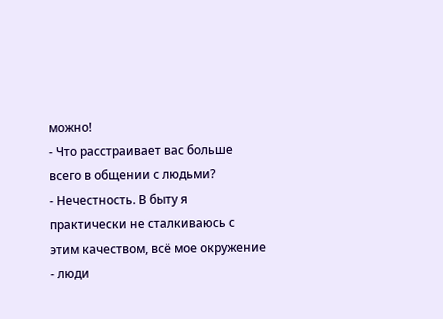можно!
- Что расстраивает вас больше всего в общении с людьми?
- Нечестность. В быту я практически не сталкиваюсь с этим качеством, всё мое окружение - люди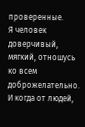проверенные.
Я человек доверчивый, мягкий, отношусь ко всем доброжелательно. И когда от людей,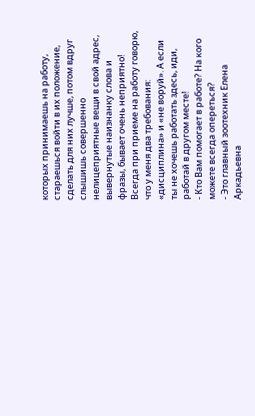которых принимаешь на работу, стараешься войти в их положение, сделать для них лучше, потом вдруг слышишь совершенно нелицеприятные вещи в свой адрес, вывернутые наизнанку слова и фразы, бывает очень неприятно!
Всегда при приеме на работу говорю, что у меня два требования: «дисциплина» и «не воруй». А если ты не хочешь работать здесь, иди, работай в другом месте!
- Кто Вам помогает в работе? На кого можете всегда опереться?
- Это главный зоотехник Елена Аркадьевна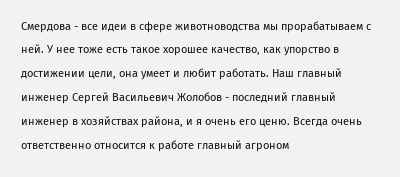Смердова - все идеи в сфере животноводства мы прорабатываем с ней. У нее тоже есть такое хорошее качество, как упорство в достижении цели, она умеет и любит работать. Наш главный инженер Сергей Васильевич Жолобов - последний главный инженер в хозяйствах района, и я очень его ценю. Всегда очень ответственно относится к работе главный агроном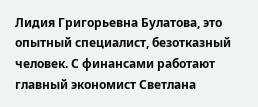Лидия Григорьевна Булатова, это опытный специалист, безотказный человек. С финансами работают главный экономист Светлана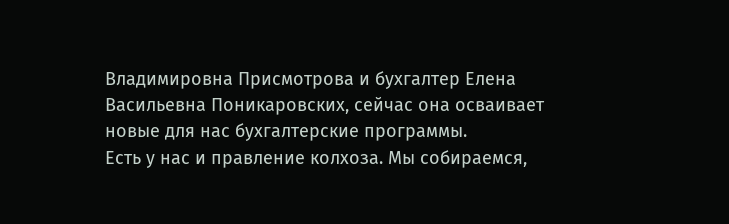Владимировна Присмотрова и бухгалтер Елена Васильевна Поникаровских, сейчас она осваивает новые для нас бухгалтерские программы.
Есть у нас и правление колхоза. Мы собираемся,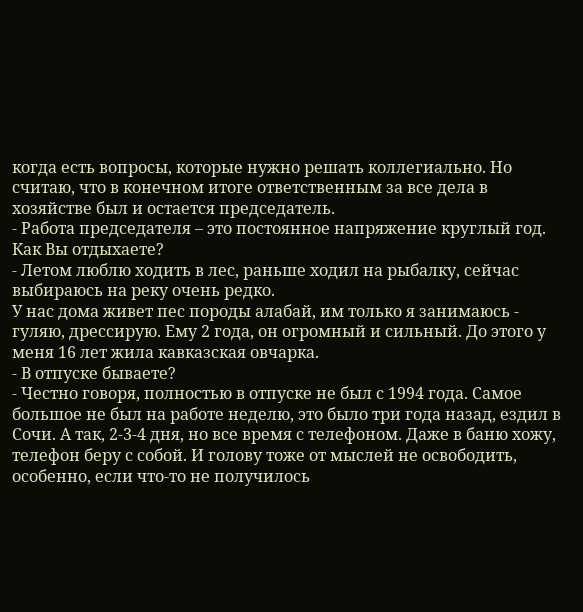когда есть вопросы, которые нужно решать коллегиально. Но считаю, что в конечном итоге ответственным за все дела в хозяйстве был и остается председатель.
- Работа председателя – это постоянное напряжение круглый год. Как Вы отдыхаете?
- Летом люблю ходить в лес, раньше ходил на рыбалку, сейчас выбираюсь на реку очень редко.
У нас дома живет пес породы алабай, им только я занимаюсь - гуляю, дрессирую. Ему 2 года, он огромный и сильный. До этого у меня 16 лет жила кавказская овчарка.
- В отпуске бываете?
- Честно говоря, полностью в отпуске не был с 1994 года. Самое большое не был на работе неделю, это было три года назад, ездил в Сочи. А так, 2-3-4 дня, но все время с телефоном. Даже в баню хожу, телефон беру с собой. И голову тоже от мыслей не освободить, особенно, если что-то не получилось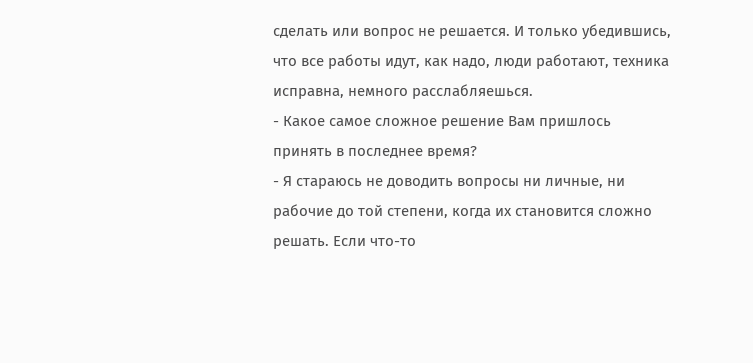сделать или вопрос не решается. И только убедившись, что все работы идут, как надо, люди работают, техника исправна, немного расслабляешься.
- Какое самое сложное решение Вам пришлось принять в последнее время?
- Я стараюсь не доводить вопросы ни личные, ни рабочие до той степени, когда их становится сложно решать. Если что-то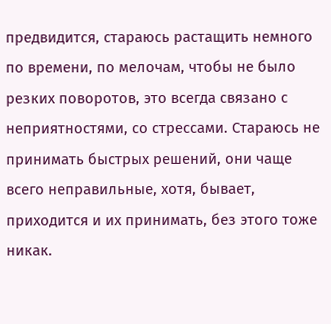предвидится, стараюсь растащить немного по времени, по мелочам, чтобы не было резких поворотов, это всегда связано с неприятностями, со стрессами. Стараюсь не принимать быстрых решений, они чаще всего неправильные, хотя, бывает, приходится и их принимать, без этого тоже никак.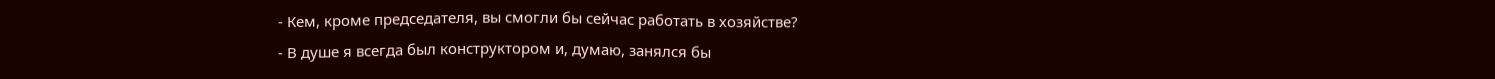- Кем, кроме председателя, вы смогли бы сейчас работать в хозяйстве?
- В душе я всегда был конструктором и, думаю, занялся бы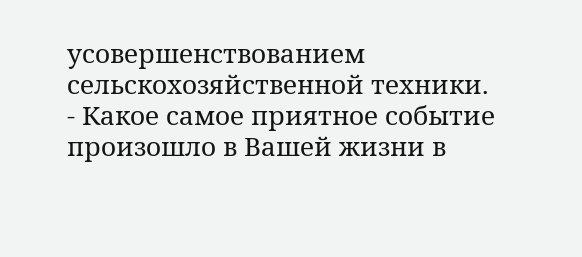усовершенствованием сельскохозяйственной техники.
- Какое самое приятное событие произошло в Вашей жизни в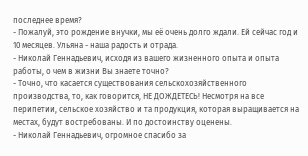последнее время?
- Пожалуй, это рождение внучки, мы её очень долго ждали. Ей сейчас год и 10 месяцев. Ульяна - наша радость и отрада.
- Николай Геннадьевич, исходя из вашего жизненного опыта и опыта работы, о чем в жизни Вы знаете точно?
- Точно, что касается существования сельскохозяйственного производства, то, как говорится, НЕ ДОЖДЕТЕСЬ! Несмотря на все перипетии, сельское хозяйство и та продукция, которая выращивается на местах, будут востребованы. И по достоинству оценены.
- Николай Геннадьевич, огромное спасибо за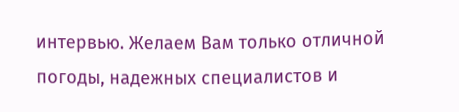интервью. Желаем Вам только отличной погоды, надежных специалистов и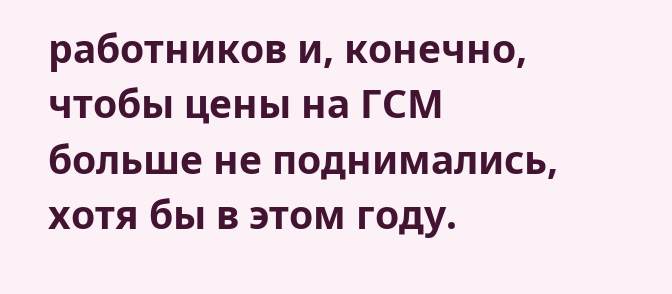работников и, конечно, чтобы цены на ГСМ больше не поднимались, хотя бы в этом году.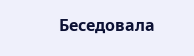Беседовала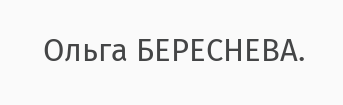Ольга БЕРЕСНЕВА.